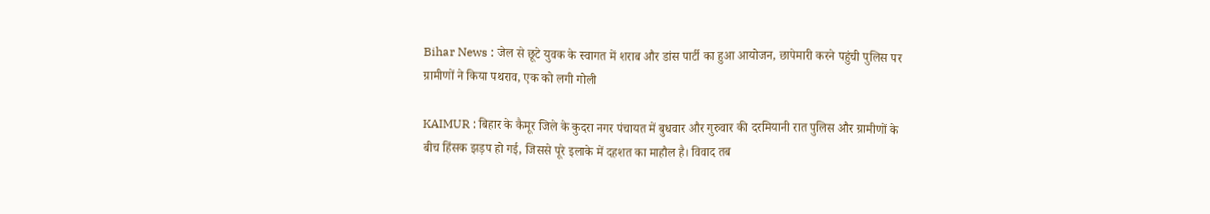Bihar News : जेल से छूटे युवक के स्वागत में शराब और डांस पार्टी का हुआ आयोजन, छापेमारी करने पहुंची पुलिस पर ग्रामीणों ने किया पथराव, एक को लगी गोली

KAIMUR : बिहार के कैमूर जिले के कुदरा नगर पंचायत में बुधवार और गुरुवार की दरमियानी रात पुलिस और ग्रामीणों के बीच हिंसक झड़प हो गई, जिससे पूरे इलाके में दहशत का माहौल है। विवाद तब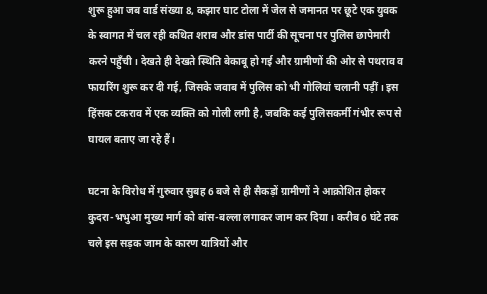शुरू हुआ जब वार्ड संख्या 8, कझार घाट टोला में जेल से जमानत पर छूटे एक युवक के स्वागत में चल रही कथित शराब और डांस पार्टी की सूचना पर पुलिस छापेमारी करने पहुँची। देखते ही देखते स्थिति बेकाबू हो गई और ग्रामीणों की ओर से पथराव व फायरिंग शुरू कर दी गई, जिसके जवाब में पुलिस को भी गोलियां चलानी पड़ीं। इस हिंसक टकराव में एक व्यक्ति को गोली लगी है, जबकि कई पुलिसकर्मी गंभीर रूप से घायल बताए जा रहे हैं।

घटना के विरोध में गुरुवार सुबह 6 बजे से ही सैकड़ों ग्रामीणों ने आक्रोशित होकर कुदरा-भभुआ मुख्य मार्ग को बांस-बल्ला लगाकर जाम कर दिया। करीब 6 घंटे तक चले इस सड़क जाम के कारण यात्रियों और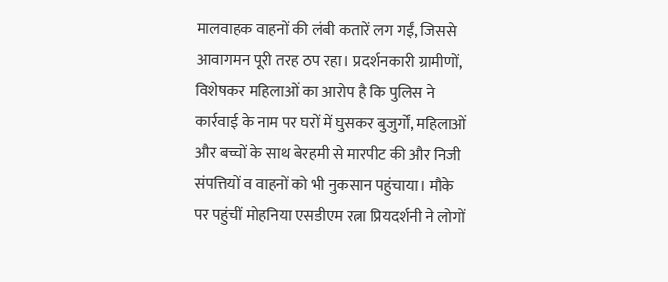मालवाहक वाहनों की लंबी कतारें लग गईं, जिससे आवागमन पूरी तरह ठप रहा। प्रदर्शनकारी ग्रामीणों, विशेषकर महिलाओं का आरोप है कि पुलिस ने कार्रवाई के नाम पर घरों में घुसकर बुजुर्गों, महिलाओं और बच्चों के साथ बेरहमी से मारपीट की और निजी संपत्तियों व वाहनों को भी नुकसान पहुंचाया। मौके पर पहुंचीं मोहनिया एसडीएम रत्ना प्रियदर्शनी ने लोगों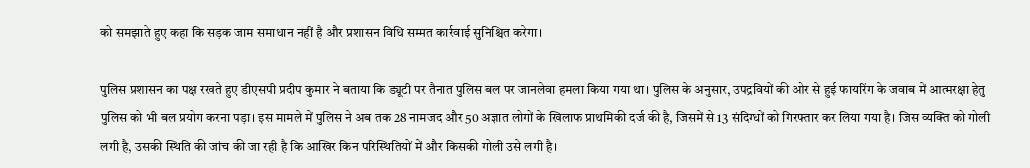को समझाते हुए कहा कि सड़क जाम समाधान नहीं है और प्रशासन विधि सम्मत कार्रवाई सुनिश्चित करेगा।

पुलिस प्रशासन का पक्ष रखते हुए डीएसपी प्रदीप कुमार ने बताया कि ड्यूटी पर तैनात पुलिस बल पर जानलेवा हमला किया गया था। पुलिस के अनुसार, उपद्रवियों की ओर से हुई फायरिंग के जवाब में आत्मरक्षा हेतु पुलिस को भी बल प्रयोग करना पड़ा। इस मामले में पुलिस ने अब तक 28 नामजद और 50 अज्ञात लोगों के खिलाफ प्राथमिकी दर्ज की है, जिसमें से 13 संदिग्धों को गिरफ्तार कर लिया गया है। जिस व्यक्ति को गोली लगी है, उसकी स्थिति की जांच की जा रही है कि आखिर किन परिस्थितियों में और किसकी गोली उसे लगी है।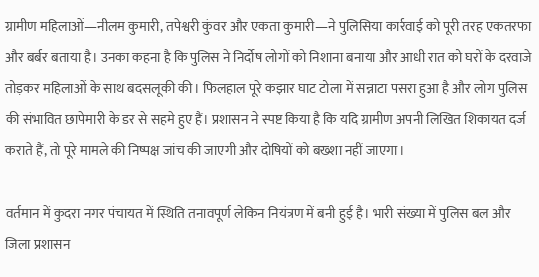ग्रामीण महिलाओं—नीलम कुमारी, तपेश्वरी कुंवर और एकता कुमारी—ने पुलिसिया कार्रवाई को पूरी तरह एकतरफा और बर्बर बताया है। उनका कहना है कि पुलिस ने निर्दोष लोगों को निशाना बनाया और आधी रात को घरों के दरवाजे तोड़कर महिलाओं के साथ बदसलूकी की। फिलहाल पूरे कझार घाट टोला में सन्नाटा पसरा हुआ है और लोग पुलिस की संभावित छापेमारी के डर से सहमे हुए हैं। प्रशासन ने स्पष्ट किया है कि यदि ग्रामीण अपनी लिखित शिकायत दर्ज कराते हैं, तो पूरे मामले की निष्पक्ष जांच की जाएगी और दोषियों को बख्शा नहीं जाएगा।

वर्तमान में कुदरा नगर पंचायत में स्थिति तनावपूर्ण लेकिन नियंत्रण में बनी हुई है। भारी संख्या में पुलिस बल और जिला प्रशासन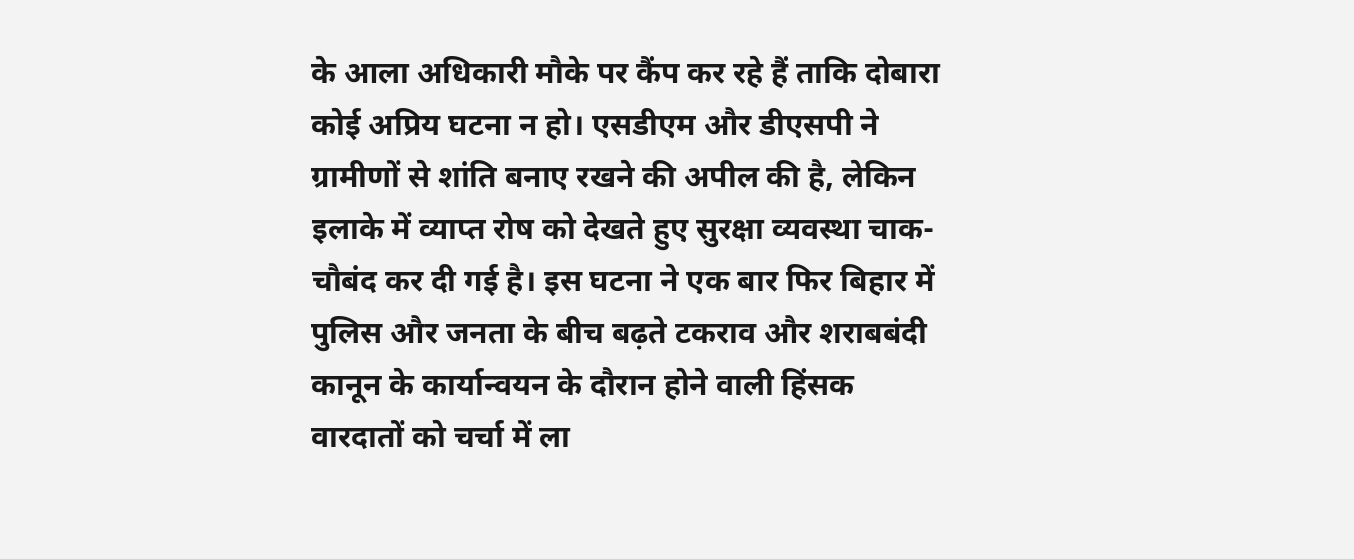के आला अधिकारी मौके पर कैंप कर रहे हैं ताकि दोबारा कोई अप्रिय घटना न हो। एसडीएम और डीएसपी ने ग्रामीणों से शांति बनाए रखने की अपील की है, लेकिन इलाके में व्याप्त रोष को देखते हुए सुरक्षा व्यवस्था चाक-चौबंद कर दी गई है। इस घटना ने एक बार फिर बिहार में पुलिस और जनता के बीच बढ़ते टकराव और शराबबंदी कानून के कार्यान्वयन के दौरान होने वाली हिंसक वारदातों को चर्चा में ला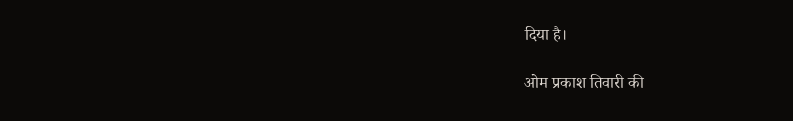दिया है।

ओम प्रकाश तिवारी की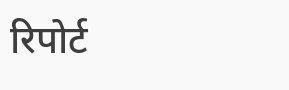रिपोर्ट